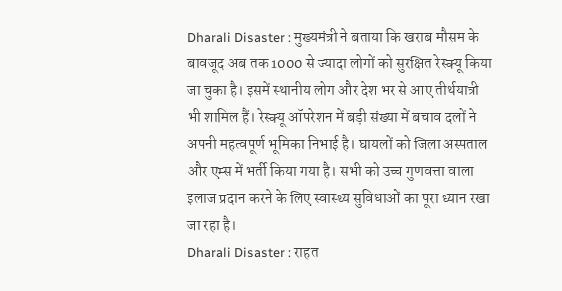Dharali Disaster : मुख्यमंत्री ने बताया कि खराब मौसम के बावजूद अब तक 1000 से ज्यादा लोगों को सुरक्षित रेस्क्यू किया जा चुका है। इसमें स्थानीय लोग और देश भर से आए तीर्थयात्री भी शामिल हैं। रेस्क्यू ऑपरेशन में बड़ी संख्या में बचाव दलों ने अपनी महत्वपूर्ण भूमिका निभाई है। घायलों को जिला अस्पताल और एम्स में भर्ती किया गया है। सभी को उच्च गुणवत्ता वाला इलाज प्रदान करने के लिए स्वास्थ्य सुविधाओं का पूरा ध्यान रखा जा रहा है।
Dharali Disaster : राहत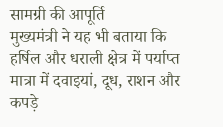सामग्री की आपूर्ति
मुख्यमंत्री ने यह भी बताया कि हर्षिल और धराली क्षेत्र में पर्याप्त मात्रा में दवाइयां, दूध, राशन और कपड़े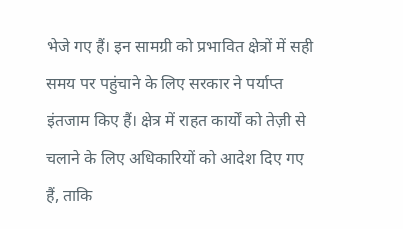भेजे गए हैं। इन सामग्री को प्रभावित क्षेत्रों में सही समय पर पहुंचाने के लिए सरकार ने पर्याप्त इंतजाम किए हैं। क्षेत्र में राहत कार्यों को तेज़ी से चलाने के लिए अधिकारियों को आदेश दिए गए हैं, ताकि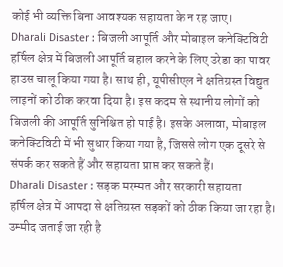कोई भी व्यक्ति बिना आवश्यक सहायता के न रह जाए।
Dharali Disaster : बिजली आपूर्ति और मोबाइल कनेक्टिविटी
हर्षिल क्षेत्र में बिजली आपूर्ति बहाल करने के लिए उरेडा का पावर हाउस चालू किया गया है। साथ ही, यूपीसीएल ने क्षतिग्रस्त विद्युत लाइनों को ठीक करवा दिया है। इस कदम से स्थानीय लोगों को बिजली की आपूर्ति सुनिश्चित हो पाई है। इसके अलावा, मोबाइल कनेक्टिविटी में भी सुधार किया गया है, जिससे लोग एक दूसरे से संपर्क कर सकते हैं और सहायता प्राप्त कर सकते हैं।
Dharali Disaster : सड़क मरम्मत और सरकारी सहायता
हर्षिल क्षेत्र में आपदा से क्षतिग्रस्त सड़कों को ठीक किया जा रहा है। उम्मीद जताई जा रही है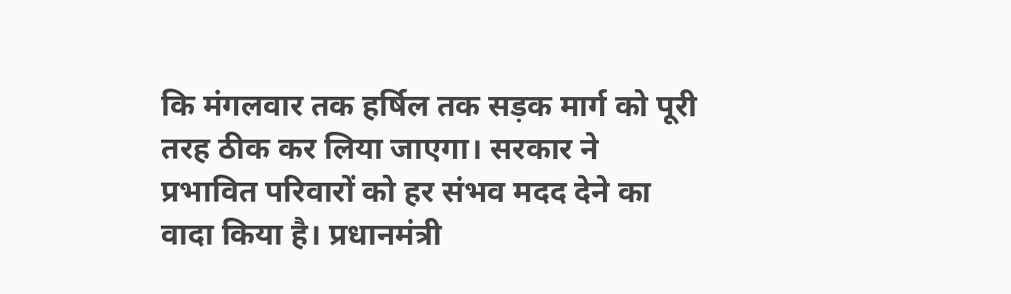कि मंगलवार तक हर्षिल तक सड़क मार्ग को पूरी तरह ठीक कर लिया जाएगा। सरकार ने प्रभावित परिवारों को हर संभव मदद देने का वादा किया है। प्रधानमंत्री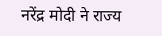नरेंद्र मोदी ने राज्य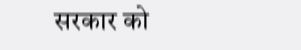सरकार को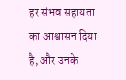हर संभव सहायता का आश्वासन दिया है, और उनके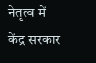नेतृत्व में केंद्र सरकार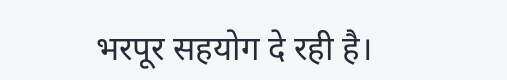भरपूर सहयोग दे रही है।